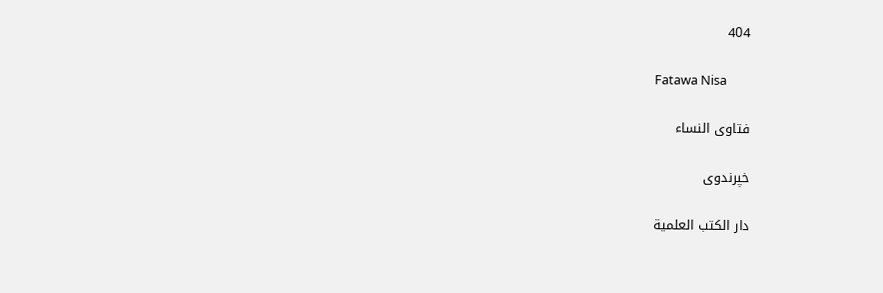404

Fatawa Nisa

فتاوى النساء

خپرندوی

دار الكتب العلمية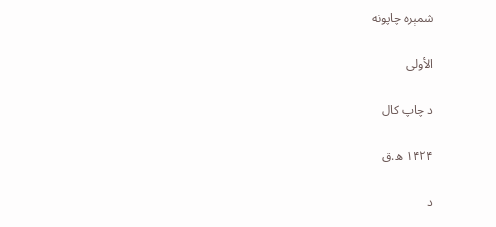شمېره چاپونه

الأولى

د چاپ کال

۱۴۲۴ ه.ق

د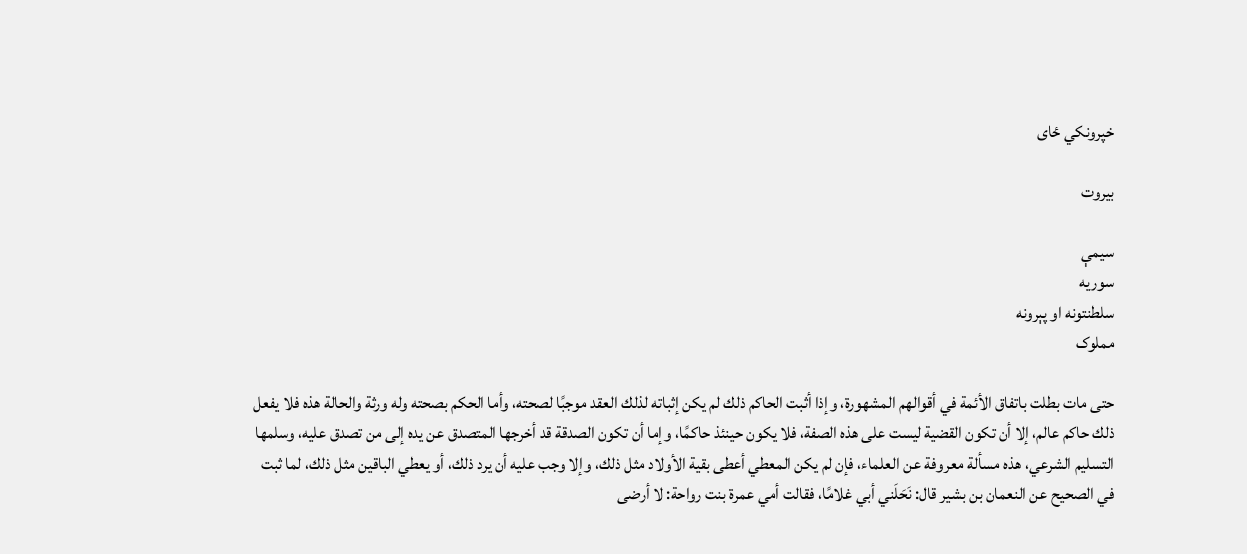خپرونکي ځای

بيروت

سیمې
سوریه
سلطنتونه او پېرونه
مملوک

حتى مات بطلت باتفاق الأئمة في أقوالهم المشهورة، وإذا أثبت الحاكم ذلك لم يكن إثباته لذلك العقد موجبًا لصحته، وأما الحكم بصحته وله ورثة والحالة هذه فلا يفعل ذلك حاكم عالم، إلا أن تكون القضية ليست على هذه الصفة، فلا يكون حينئذ حاكمًا، وإما أن تكون الصدقة قد أخرجها المتصدق عن يده إلى من تصدق عليه، وسلمها التسليم الشرعي، هذه مسألة معروفة عن العلماء، فإن لم يكن المعطي أعطى بقية الأولاد مثل ذلك، وإلا وجب عليه أن يرد ذلك، أو يعطي الباقين مثل ذلك، لما ثبت في الصحيح عن النعمان بن بشير قال: نَحَلَني أبي غلامًا، فقالت أمي عمرة بنت رواحة: لا أرضى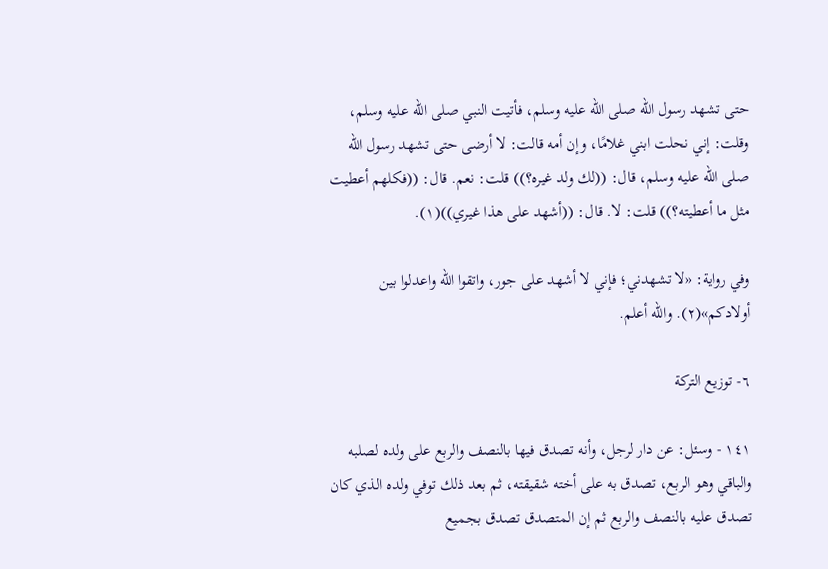حتى تشهد رسول الله صلى الله عليه وسلم، فأتيت النبي صلى الله عليه وسلم، وقلت: إني نحلت ابني غلامًا، وإن أمه قالت: لا أرضى حتى تشهد رسول الله صلى الله عليه وسلم، قال: ((لك ولد غيره؟)) قلت: نعم. قال: ((فكلهم أعطيت مثل ما أعطيته؟)) قلت: لا. قال: ((أشهد على هذا غيري))(١).

وفي رواية: «لا تشهدني؛ فإني لا أشهد على جور، واتقوا الله واعدلوا بين أولادكم»(٢). والله أعلم.

٦- توزيع التركة

١٤١ - وسئل: عن دار لرجل، وأنه تصدق فيها بالنصف والربع على ولده لصلبه والباقي وهو الربع، تصدق به على أخته شقيقته، ثم بعد ذلك توفي ولده الذي كان تصدق عليه بالنصف والربع ثم إن المتصدق تصدق بجميع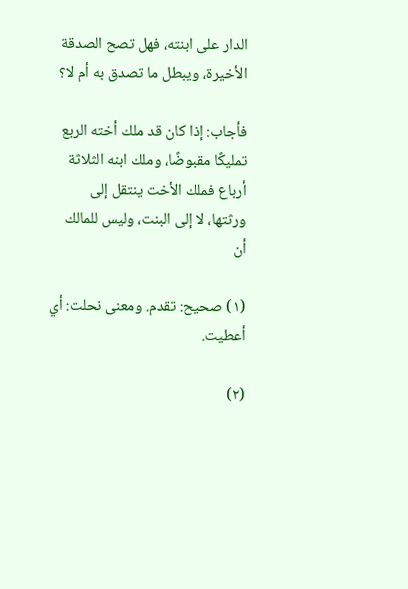الدار على ابنته، فهل تصح الصدقة الأخيرة، ويبطل ما تصدق به أم لا؟

فأجاب: إذا كان قد ملك أخته الربع تمليكًا مقبوضًا، وملك ابنه الثلاثة أرباع فملك الأخت ينتقل إلى ورثتها، لا إلى البنت، وليس للمالك أن

(١) صحيح: تقدم. ومعنى نحلت: أي أعطيت.

(٢)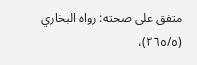متفق على صحته: رواه البخاري (٢٦٥/٥)،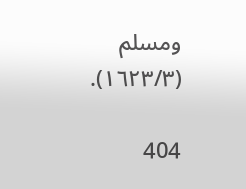ومسلم (١٦٢٣/٣).

404